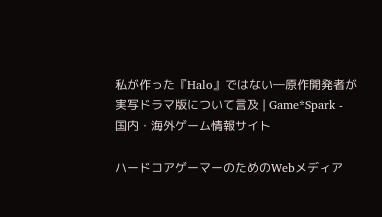私が作った『Halo』ではない―原作開発者が実写ドラマ版について言及 | Game*Spark - 国内・海外ゲーム情報サイト

ハードコアゲーマーのためのWebメディア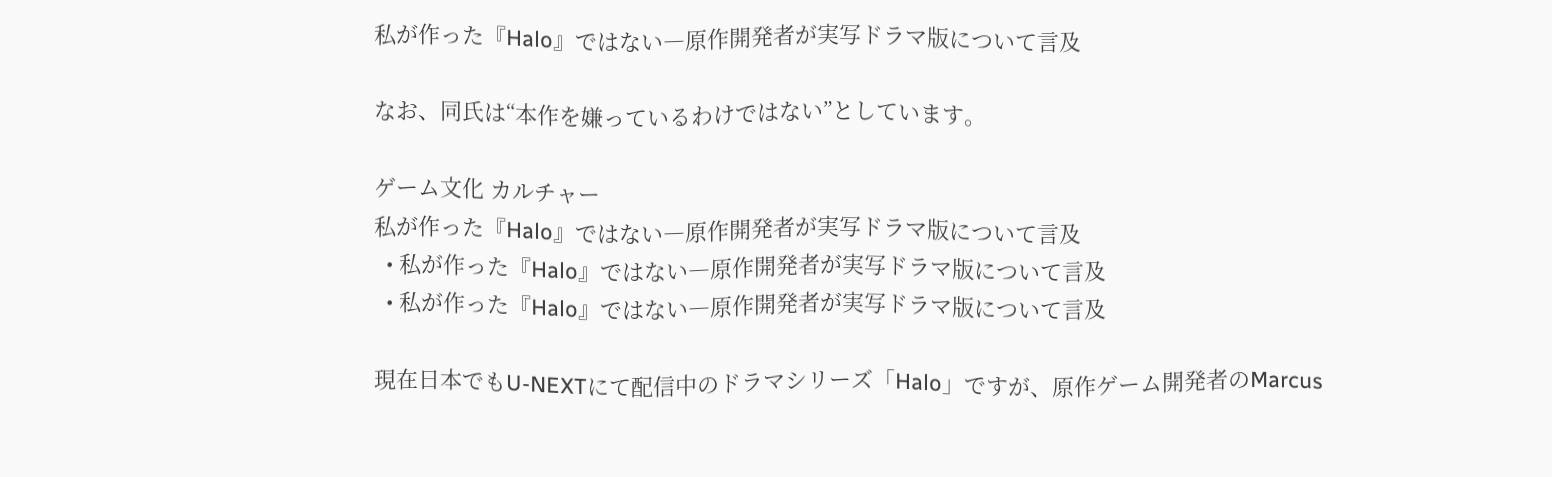私が作った『Halo』ではない―原作開発者が実写ドラマ版について言及

なお、同氏は“本作を嫌っているわけではない”としています。

ゲーム文化 カルチャー
私が作った『Halo』ではない―原作開発者が実写ドラマ版について言及
  • 私が作った『Halo』ではない―原作開発者が実写ドラマ版について言及
  • 私が作った『Halo』ではない―原作開発者が実写ドラマ版について言及

現在日本でもU-NEXTにて配信中のドラマシリーズ「Halo」ですが、原作ゲーム開発者のMarcus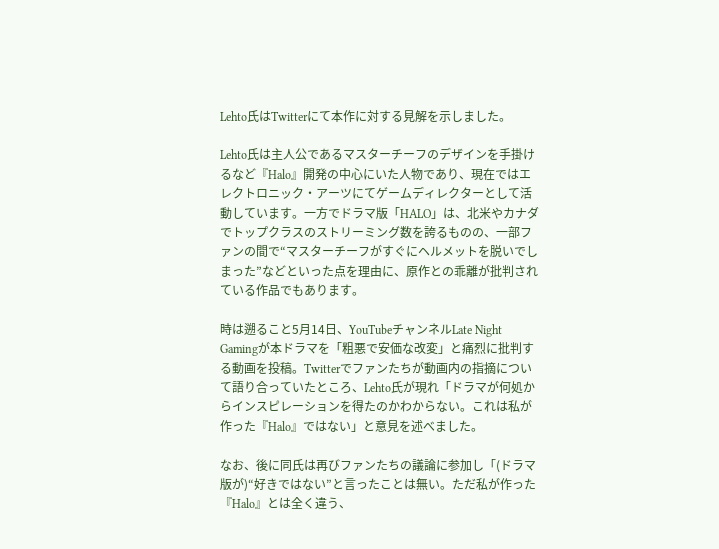Lehto氏はTwitterにて本作に対する見解を示しました。

Lehto氏は主人公であるマスターチーフのデザインを手掛けるなど『Halo』開発の中心にいた人物であり、現在ではエレクトロニック・アーツにてゲームディレクターとして活動しています。一方でドラマ版「HALO」は、北米やカナダでトップクラスのストリーミング数を誇るものの、一部ファンの間で“マスターチーフがすぐにヘルメットを脱いでしまった”などといった点を理由に、原作との乖離が批判されている作品でもあります。

時は遡ること5月14日、YouTubeチャンネルLate Night Gamingが本ドラマを「粗悪で安価な改変」と痛烈に批判する動画を投稿。Twitterでファンたちが動画内の指摘について語り合っていたところ、Lehto氏が現れ「ドラマが何処からインスピレーションを得たのかわからない。これは私が作った『Halo』ではない」と意見を述べました。

なお、後に同氏は再びファンたちの議論に参加し「(ドラマ版が)“好きではない”と言ったことは無い。ただ私が作った『Halo』とは全く違う、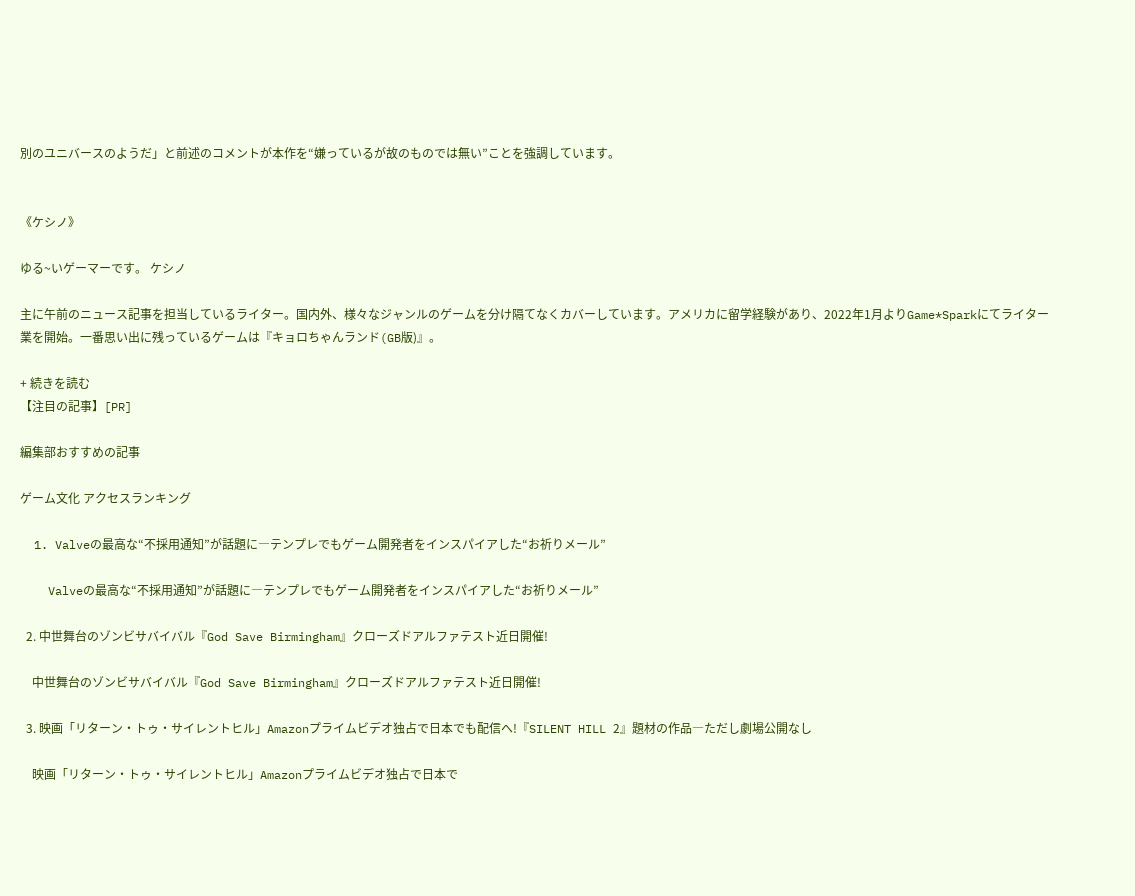別のユニバースのようだ」と前述のコメントが本作を“嫌っているが故のものでは無い”ことを強調しています。


《ケシノ》

ゆる~いゲーマーです。 ケシノ

主に午前のニュース記事を担当しているライター。国内外、様々なジャンルのゲームを分け隔てなくカバーしています。アメリカに留学経験があり、2022年1月よりGame*Sparkにてライター業を開始。一番思い出に残っているゲームは『キョロちゃんランド(GB版)』。

+ 続きを読む
【注目の記事】[PR]

編集部おすすめの記事

ゲーム文化 アクセスランキング

  1. Valveの最高な“不採用通知”が話題に―テンプレでもゲーム開発者をインスパイアした“お祈りメール”

    Valveの最高な“不採用通知”が話題に―テンプレでもゲーム開発者をインスパイアした“お祈りメール”

  2. 中世舞台のゾンビサバイバル『God Save Birmingham』クローズドアルファテスト近日開催!

    中世舞台のゾンビサバイバル『God Save Birmingham』クローズドアルファテスト近日開催!

  3. 映画「リターン・トゥ・サイレントヒル」Amazonプライムビデオ独占で日本でも配信へ!『SILENT HILL 2』題材の作品―ただし劇場公開なし

    映画「リターン・トゥ・サイレントヒル」Amazonプライムビデオ独占で日本で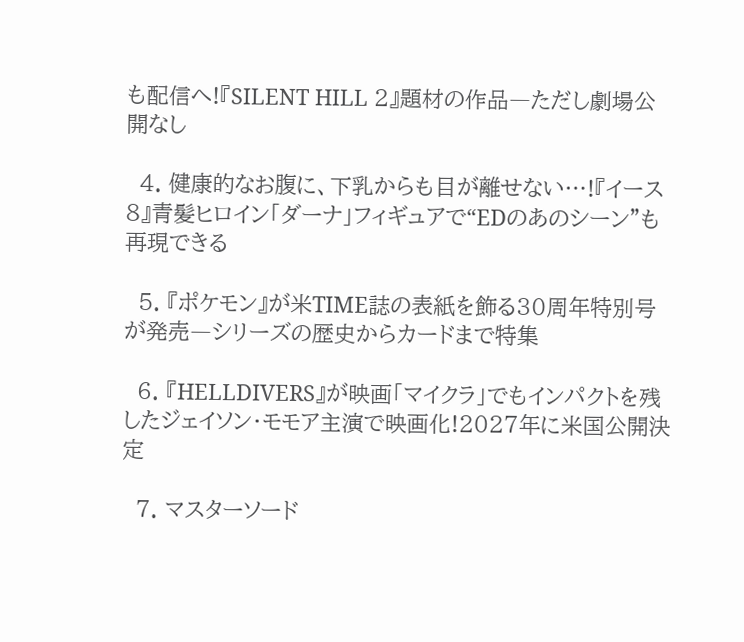も配信へ!『SILENT HILL 2』題材の作品―ただし劇場公開なし

  4. 健康的なお腹に、下乳からも目が離せない…!『イース8』青髪ヒロイン「ダーナ」フィギュアで“EDのあのシーン”も再現できる

  5. 『ポケモン』が米TIME誌の表紙を飾る30周年特別号が発売―シリーズの歴史からカードまで特集

  6. 『HELLDIVERS』が映画「マイクラ」でもインパクトを残したジェイソン・モモア主演で映画化!2027年に米国公開決定

  7. マスターソード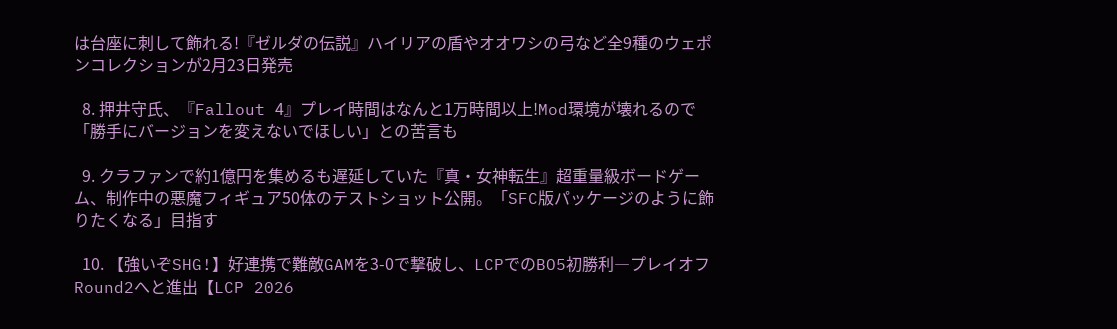は台座に刺して飾れる!『ゼルダの伝説』ハイリアの盾やオオワシの弓など全9種のウェポンコレクションが2月23日発売

  8. 押井守氏、『Fallout 4』プレイ時間はなんと1万時間以上!Mod環境が壊れるので「勝手にバージョンを変えないでほしい」との苦言も

  9. クラファンで約1億円を集めるも遅延していた『真・女神転生』超重量級ボードゲーム、制作中の悪魔フィギュア50体のテストショット公開。「SFC版パッケージのように飾りたくなる」目指す

  10. 【強いぞSHG!】好連携で難敵GAMを3-0で撃破し、LCPでのBO5初勝利―プレイオフRound2へと進出【LCP 2026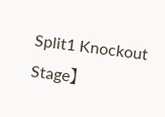Split1 Knockout Stage】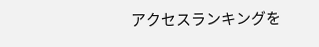アクセスランキングを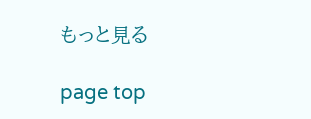もっと見る

page top